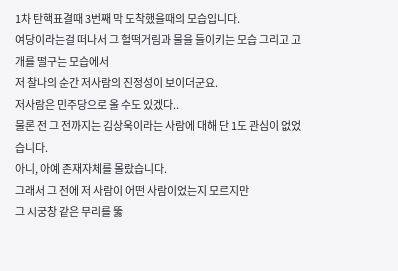1차 탄핵표결때 3번째 막 도착했을때의 모습입니다.
여당이라는걸 떠나서 그 헐떡거림과 물을 들이키는 모습 그리고 고개를 떨구는 모습에서
저 찰나의 순간 저사람의 진정성이 보이더군요.
저사람은 민주당으로 올 수도 있겠다..
물론 전 그 전까지는 김상욱이라는 사람에 대해 단 1도 관심이 없었습니다.
아니, 아예 존재자체를 몰랐습니다.
그래서 그 전에 저 사람이 어떤 사람이었는지 모르지만
그 시궁창 같은 무리를 뚫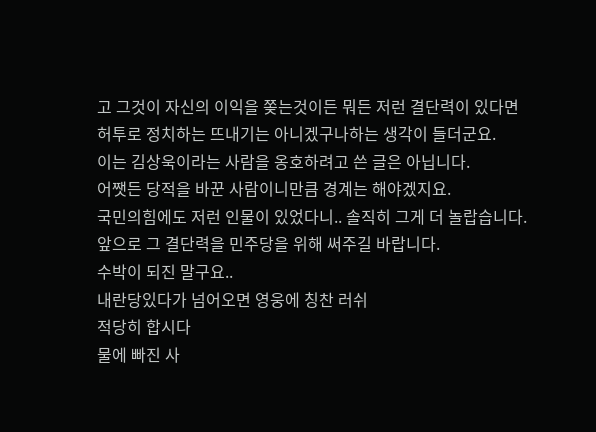고 그것이 자신의 이익을 쫒는것이든 뭐든 저런 결단력이 있다면
허투로 정치하는 뜨내기는 아니겠구나하는 생각이 들더군요.
이는 김상욱이라는 사람을 옹호하려고 쓴 글은 아닙니다.
어쨋든 당적을 바꾼 사람이니만큼 경계는 해야겠지요.
국민의힘에도 저런 인물이 있었다니.. 솔직히 그게 더 놀랍습니다.
앞으로 그 결단력을 민주당을 위해 써주길 바랍니다.
수박이 되진 말구요..
내란당있다가 넘어오면 영웅에 칭찬 러쉬
적당히 합시다
물에 빠진 사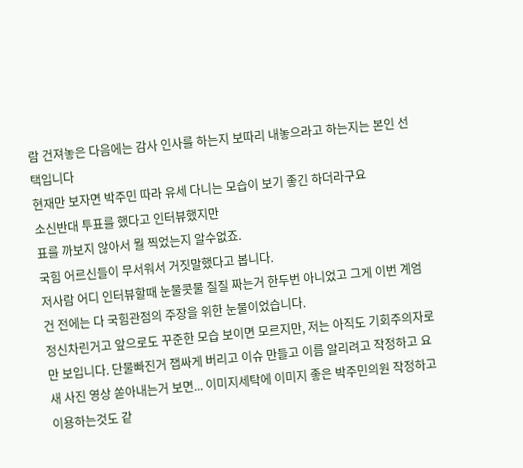람 건져놓은 다음에는 감사 인사를 하는지 보따리 내놓으라고 하는지는 본인 선택입니다
현재만 보자면 박주민 따라 유세 다니는 모습이 보기 좋긴 하더라구요
소신반대 투표를 했다고 인터뷰했지만
표를 까보지 않아서 뭘 찍었는지 알수없죠.
국힘 어르신들이 무서워서 거짓말했다고 봅니다.
저사람 어디 인터뷰할때 눈물콧물 질질 짜는거 한두번 아니었고 그게 이번 계엄건 전에는 다 국힘관점의 주장을 위한 눈물이었습니다.
정신차린거고 앞으로도 꾸준한 모습 보이면 모르지만, 저는 아직도 기회주의자로만 보입니다. 단물빠진거 잽싸게 버리고 이슈 만들고 이름 알리려고 작정하고 요새 사진 영상 쏟아내는거 보면... 이미지세탁에 이미지 좋은 박주민의원 작정하고 이용하는것도 같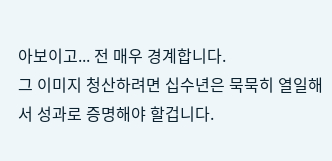아보이고... 전 매우 경계합니다.
그 이미지 청산하려면 십수년은 묵묵히 열일해서 성과로 증명해야 할겁니다.